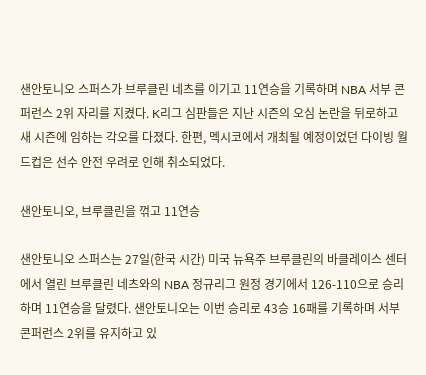샌안토니오 스퍼스가 브루클린 네츠를 이기고 11연승을 기록하며 NBA 서부 콘퍼런스 2위 자리를 지켰다. K리그 심판들은 지난 시즌의 오심 논란을 뒤로하고 새 시즌에 임하는 각오를 다졌다. 한편, 멕시코에서 개최될 예정이었던 다이빙 월드컵은 선수 안전 우려로 인해 취소되었다.

샌안토니오, 브루클린을 꺾고 11연승

샌안토니오 스퍼스는 27일(한국 시간) 미국 뉴욕주 브루클린의 바클레이스 센터에서 열린 브루클린 네츠와의 NBA 정규리그 원정 경기에서 126-110으로 승리하며 11연승을 달렸다. 샌안토니오는 이번 승리로 43승 16패를 기록하며 서부 콘퍼런스 2위를 유지하고 있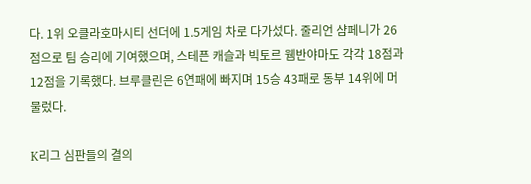다. 1위 오클라호마시티 선더에 1.5게임 차로 다가섰다. 줄리언 샴페니가 26점으로 팀 승리에 기여했으며, 스테픈 캐슬과 빅토르 웸반야마도 각각 18점과 12점을 기록했다. 브루클린은 6연패에 빠지며 15승 43패로 동부 14위에 머물렀다.

K리그 심판들의 결의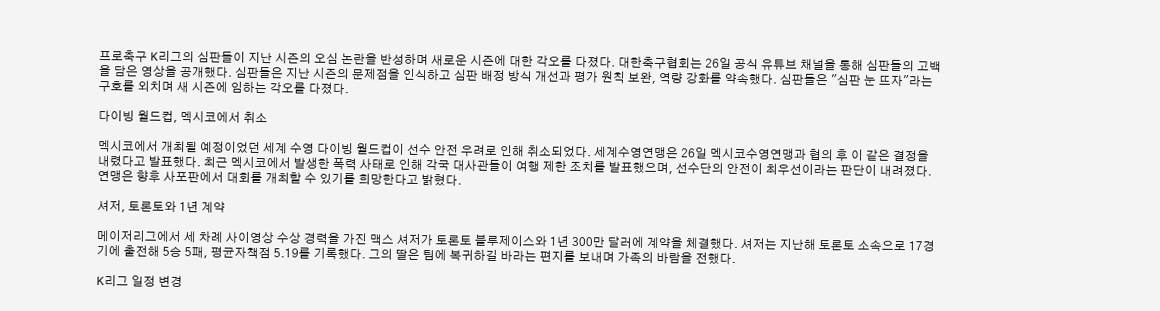프로축구 K리그의 심판들이 지난 시즌의 오심 논란을 반성하며 새로운 시즌에 대한 각오를 다졌다. 대한축구협회는 26일 공식 유튜브 채널을 통해 심판들의 고백을 담은 영상을 공개했다. 심판들은 지난 시즌의 문제점을 인식하고 심판 배정 방식 개선과 평가 원칙 보완, 역량 강화를 약속했다. 심판들은 "심판 눈 뜨자"라는 구호를 외치며 새 시즌에 임하는 각오를 다졌다.

다이빙 월드컵, 멕시코에서 취소

멕시코에서 개최될 예정이었던 세계 수영 다이빙 월드컵이 선수 안전 우려로 인해 취소되었다. 세계수영연맹은 26일 멕시코수영연맹과 협의 후 이 같은 결정을 내렸다고 발표했다. 최근 멕시코에서 발생한 폭력 사태로 인해 각국 대사관들이 여행 제한 조치를 발표했으며, 선수단의 안전이 최우선이라는 판단이 내려졌다. 연맹은 향후 사포판에서 대회를 개최할 수 있기를 희망한다고 밝혔다.

셔저, 토론토와 1년 계약

메이저리그에서 세 차례 사이영상 수상 경력을 가진 맥스 셔저가 토론토 블루제이스와 1년 300만 달러에 계약을 체결했다. 셔저는 지난해 토론토 소속으로 17경기에 출전해 5승 5패, 평균자책점 5.19를 기록했다. 그의 딸은 팀에 복귀하길 바라는 편지를 보내며 가족의 바람을 전했다.

K리그 일정 변경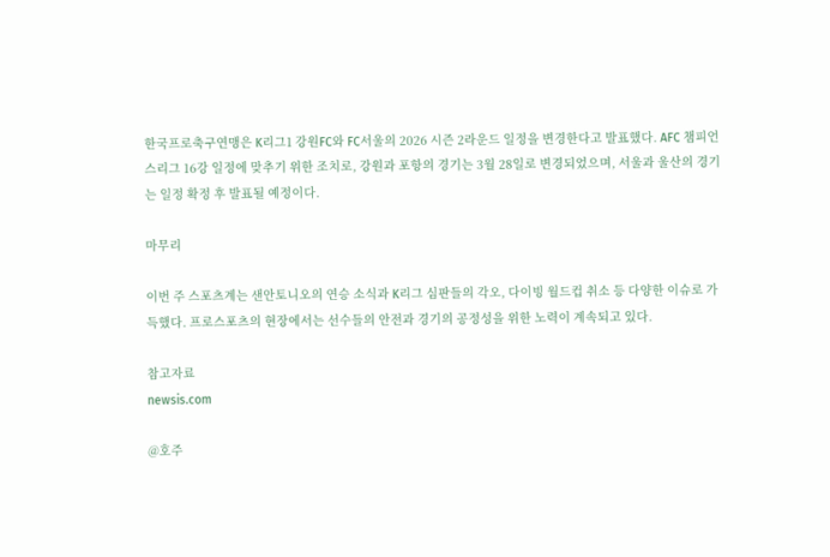한국프로축구연맹은 K리그1 강원FC와 FC서울의 2026 시즌 2라운드 일정을 변경한다고 발표했다. AFC 챔피언스리그 16강 일정에 맞추기 위한 조치로, 강원과 포항의 경기는 3월 28일로 변경되었으며, 서울과 울산의 경기는 일정 확정 후 발표될 예정이다.

마무리

이번 주 스포츠계는 샌안토니오의 연승 소식과 K리그 심판들의 각오, 다이빙 월드컵 취소 등 다양한 이슈로 가득했다. 프로스포츠의 현장에서는 선수들의 안전과 경기의 공정성을 위한 노력이 계속되고 있다.

참고자료
newsis.com

@호주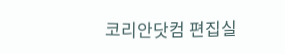코리안닷컴 편집실